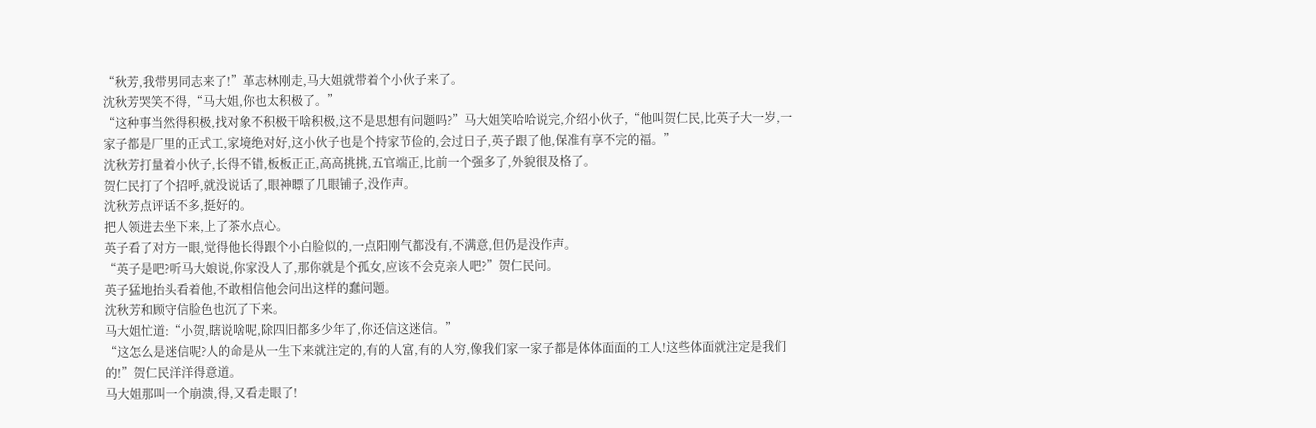“秋芳,我带男同志来了!”革志林刚走,马大姐就带着个小伙子来了。
沈秋芳哭笑不得,“马大姐,你也太积极了。”
“这种事当然得积极,找对象不积极干啥积极,这不是思想有问题吗?”马大姐笑哈哈说完,介绍小伙子,“他叫贺仁民,比英子大一岁,一家子都是厂里的正式工,家境绝对好,这小伙子也是个持家节俭的,会过日子,英子跟了他,保准有享不完的福。”
沈秋芳打量着小伙子,长得不错,板板正正,高高挑挑,五官端正,比前一个强多了,外貌很及格了。
贺仁民打了个招呼,就没说话了,眼神瞟了几眼铺子,没作声。
沈秋芳点评话不多,挺好的。
把人领进去坐下来,上了茶水点心。
英子看了对方一眼,觉得他长得跟个小白脸似的,一点阳刚气都没有,不满意,但仍是没作声。
“英子是吧?听马大娘说,你家没人了,那你就是个孤女,应该不会克亲人吧?”贺仁民问。
英子猛地抬头看着他,不敢相信他会问出这样的蠢问题。
沈秋芳和顾守信脸色也沉了下来。
马大姐忙道:“小贺,瞎说啥呢,除四旧都多少年了,你还信这迷信。”
“这怎么是迷信呢?人的命是从一生下来就注定的,有的人富,有的人穷,像我们家一家子都是体体面面的工人!这些体面就注定是我们的!”贺仁民洋洋得意道。
马大姐那叫一个崩溃,得,又看走眼了!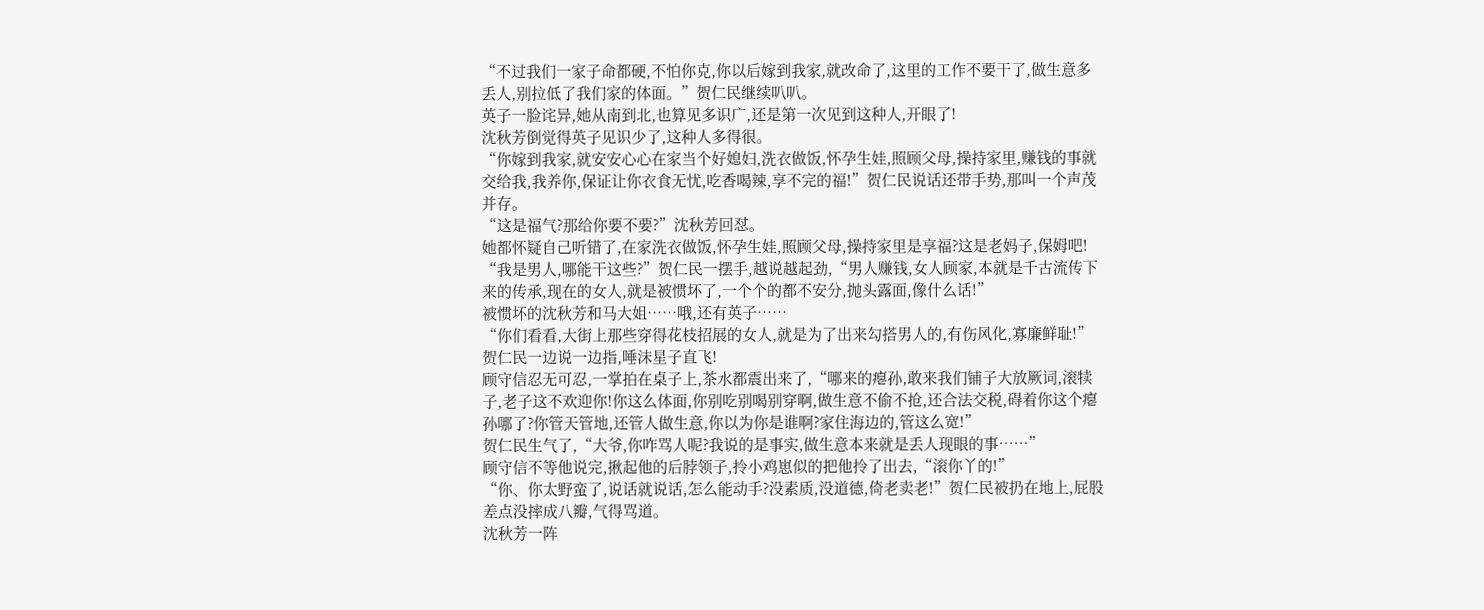“不过我们一家子命都硬,不怕你克,你以后嫁到我家,就改命了,这里的工作不要干了,做生意多丢人,别拉低了我们家的体面。”贺仁民继续叭叭。
英子一脸诧异,她从南到北,也算见多识广,还是第一次见到这种人,开眼了!
沈秋芳倒觉得英子见识少了,这种人多得很。
“你嫁到我家,就安安心心在家当个好媳妇,洗衣做饭,怀孕生娃,照顾父母,操持家里,赚钱的事就交给我,我养你,保证让你衣食无忧,吃香喝辣,享不完的福!”贺仁民说话还带手势,那叫一个声茂并存。
“这是福气?那给你要不要?”沈秋芳回怼。
她都怀疑自己听错了,在家洗衣做饭,怀孕生娃,照顾父母,操持家里是享福?这是老妈子,保姆吧!
“我是男人,哪能干这些?”贺仁民一摆手,越说越起劲,“男人赚钱,女人顾家,本就是千古流传下来的传承,现在的女人,就是被惯坏了,一个个的都不安分,抛头露面,像什么话!”
被惯坏的沈秋芳和马大姐……哦,还有英子……
“你们看看,大街上那些穿得花枝招展的女人,就是为了出来勾搭男人的,有伤风化,寡廉鲜耻!”贺仁民一边说一边指,唾沫星子直飞!
顾守信忍无可忍,一掌拍在桌子上,茶水都震出来了,“哪来的瘪孙,敢来我们铺子大放厥词,滚犊子,老子这不欢迎你!你这么体面,你别吃别喝别穿啊,做生意不偷不抢,还合法交税,碍着你这个瘪孙哪了?你管天管地,还管人做生意,你以为你是谁啊?家住海边的,管这么宽!”
贺仁民生气了,“大爷,你咋骂人呢?我说的是事实,做生意本来就是丢人现眼的事……”
顾守信不等他说完,揪起他的后脖领子,拎小鸡崽似的把他拎了出去,“滚你丫的!”
“你、你太野蛮了,说话就说话,怎么能动手?没素质,没道德,倚老卖老!”贺仁民被扔在地上,屁股差点没摔成八瓣,气得骂道。
沈秋芳一阵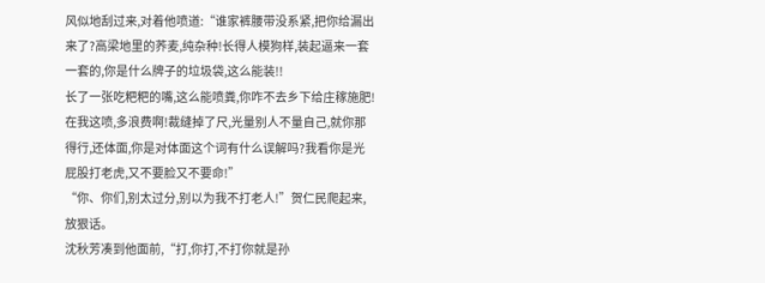风似地刮过来,对着他喷道:“谁家裤腰带没系紧,把你给漏出来了?高梁地里的荞麦,纯杂种!长得人模狗样,装起逼来一套一套的,你是什么牌子的垃圾袋,这么能装!!
长了一张吃粑粑的嘴,这么能喷粪,你咋不去乡下给庄稼施肥!在我这喷,多浪费啊!裁缝掉了尺,光量别人不量自己,就你那得行,还体面,你是对体面这个词有什么误解吗?我看你是光屁股打老虎,又不要脸又不要命!”
“你、你们,别太过分,别以为我不打老人!”贺仁民爬起来,放狠话。
沈秋芳凑到他面前,“打,你打,不打你就是孙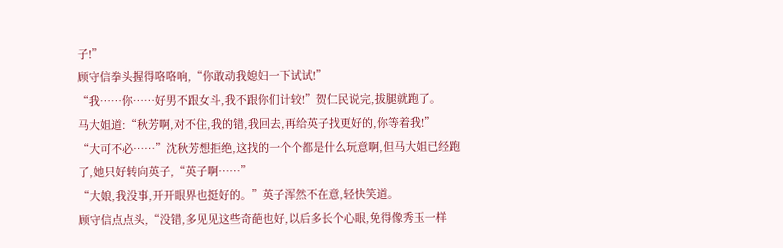子!”
顾守信拳头握得咯咯响,“你敢动我媳妇一下试试!”
“我……你……好男不跟女斗,我不跟你们计较!”贺仁民说完,拔腿就跑了。
马大姐道:“秋芳啊,对不住,我的错,我回去,再给英子找更好的,你等着我!”
“大可不必……”沈秋芳想拒绝,这找的一个个都是什么玩意啊,但马大姐已经跑了,她只好转向英子,“英子啊……”
“大娘,我没事,开开眼界也挺好的。”英子浑然不在意,轻快笑道。
顾守信点点头,“没错,多见见这些奇葩也好,以后多长个心眼,免得像秀玉一样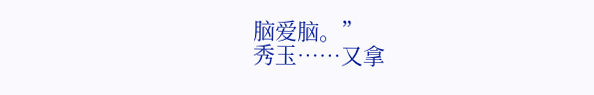脑爱脑。”
秀玉……又拿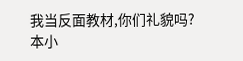我当反面教材,你们礼貌吗?
本小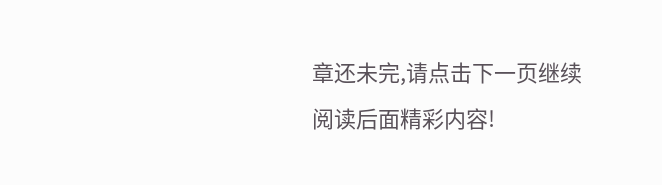章还未完,请点击下一页继续阅读后面精彩内容!